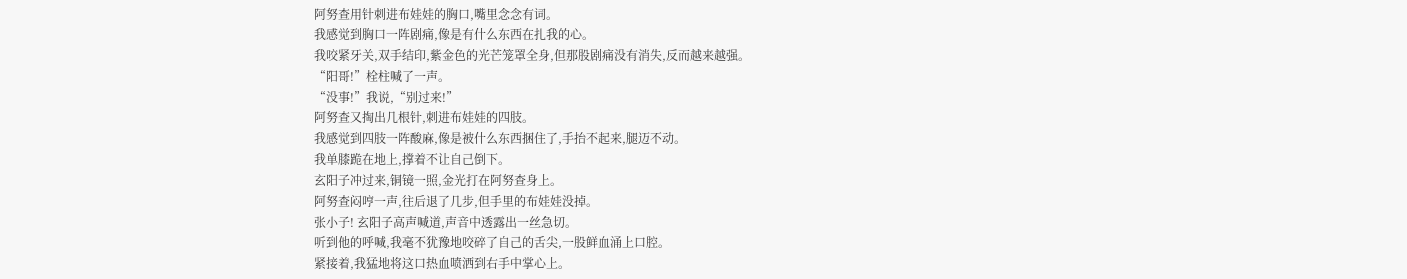阿努查用针刺进布娃娃的胸口,嘴里念念有词。
我感觉到胸口一阵剧痛,像是有什么东西在扎我的心。
我咬紧牙关,双手结印,紫金色的光芒笼罩全身,但那股剧痛没有消失,反而越来越强。
“阳哥!”栓柱喊了一声。
“没事!”我说,“别过来!”
阿努查又掏出几根针,刺进布娃娃的四肢。
我感觉到四肢一阵酸麻,像是被什么东西捆住了,手抬不起来,腿迈不动。
我单膝跪在地上,撑着不让自己倒下。
玄阳子冲过来,铜镜一照,金光打在阿努查身上。
阿努查闷哼一声,往后退了几步,但手里的布娃娃没掉。
张小子! 玄阳子高声喊道,声音中透露出一丝急切。
听到他的呼喊,我毫不犹豫地咬碎了自己的舌尖,一股鲜血涌上口腔。
紧接着,我猛地将这口热血喷洒到右手中掌心上。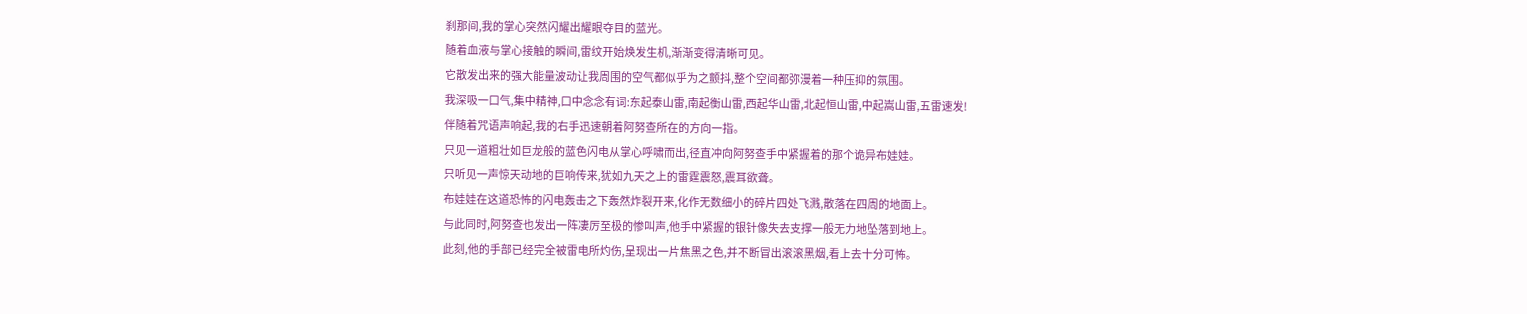刹那间,我的掌心突然闪耀出耀眼夺目的蓝光。
随着血液与掌心接触的瞬间,雷纹开始焕发生机,渐渐变得清晰可见。
它散发出来的强大能量波动让我周围的空气都似乎为之颤抖,整个空间都弥漫着一种压抑的氛围。
我深吸一口气,集中精神,口中念念有词:东起泰山雷,南起衡山雷,西起华山雷,北起恒山雷,中起嵩山雷,五雷速发!
伴随着咒语声响起,我的右手迅速朝着阿努查所在的方向一指。
只见一道粗壮如巨龙般的蓝色闪电从掌心呼啸而出,径直冲向阿努查手中紧握着的那个诡异布娃娃。
只听见一声惊天动地的巨响传来,犹如九天之上的雷霆震怒,震耳欲聋。
布娃娃在这道恐怖的闪电轰击之下轰然炸裂开来,化作无数细小的碎片四处飞溅,散落在四周的地面上。
与此同时,阿努查也发出一阵凄厉至极的惨叫声,他手中紧握的银针像失去支撑一般无力地坠落到地上。
此刻,他的手部已经完全被雷电所灼伤,呈现出一片焦黑之色,并不断冒出滚滚黑烟,看上去十分可怖。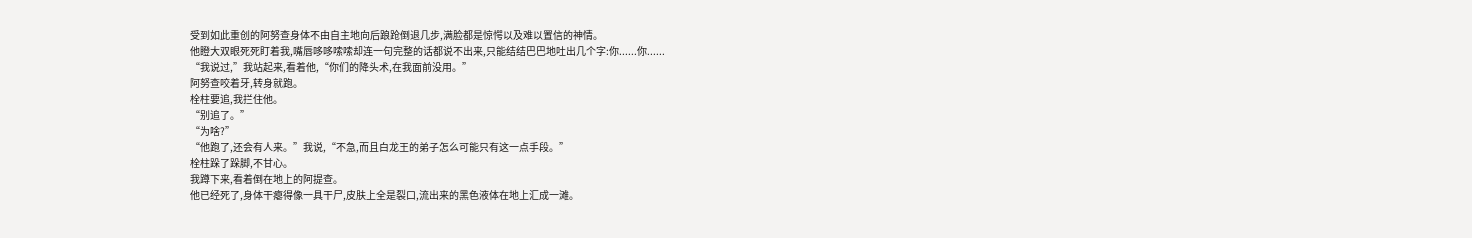受到如此重创的阿努查身体不由自主地向后踉跄倒退几步,满脸都是惊愕以及难以置信的神情。
他瞪大双眼死死盯着我,嘴唇哆哆嗦嗦却连一句完整的话都说不出来,只能结结巴巴地吐出几个字:你......你......
“我说过,”我站起来,看着他,“你们的降头术,在我面前没用。”
阿努查咬着牙,转身就跑。
栓柱要追,我拦住他。
“别追了。”
“为啥?”
“他跑了,还会有人来。”我说,“不急,而且白龙王的弟子怎么可能只有这一点手段。”
栓柱跺了跺脚,不甘心。
我蹲下来,看着倒在地上的阿提查。
他已经死了,身体干瘪得像一具干尸,皮肤上全是裂口,流出来的黑色液体在地上汇成一滩。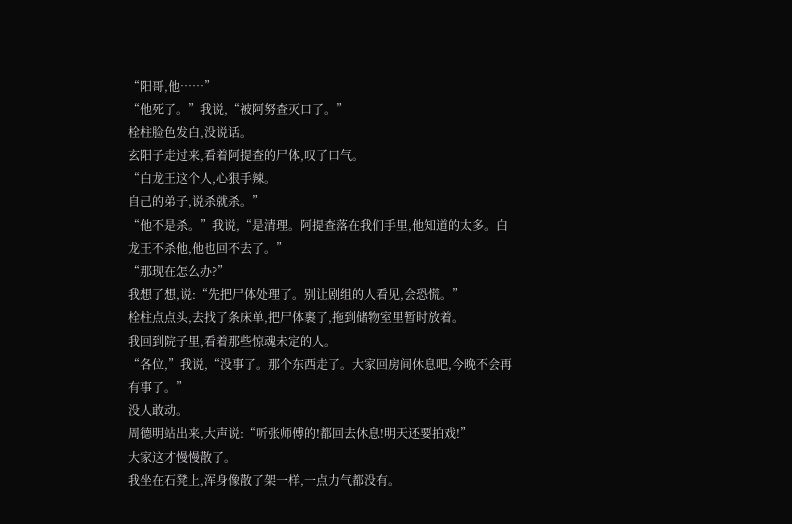“阳哥,他……”
“他死了。”我说,“被阿努查灭口了。”
栓柱脸色发白,没说话。
玄阳子走过来,看着阿提查的尸体,叹了口气。
“白龙王这个人,心狠手辣。
自己的弟子,说杀就杀。”
“他不是杀。”我说,“是清理。阿提查落在我们手里,他知道的太多。白龙王不杀他,他也回不去了。”
“那现在怎么办?”
我想了想,说:“先把尸体处理了。别让剧组的人看见,会恐慌。”
栓柱点点头,去找了条床单,把尸体裹了,拖到储物室里暂时放着。
我回到院子里,看着那些惊魂未定的人。
“各位,”我说,“没事了。那个东西走了。大家回房间休息吧,今晚不会再有事了。”
没人敢动。
周德明站出来,大声说:“听张师傅的!都回去休息!明天还要拍戏!”
大家这才慢慢散了。
我坐在石凳上,浑身像散了架一样,一点力气都没有。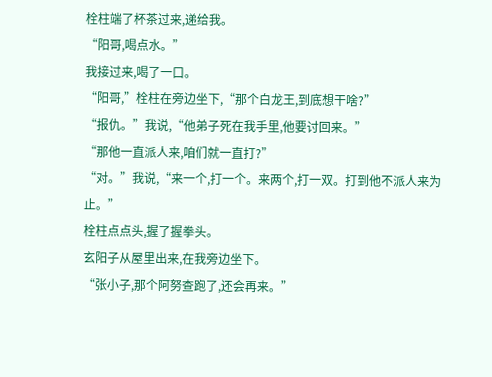栓柱端了杯茶过来,递给我。
“阳哥,喝点水。”
我接过来,喝了一口。
“阳哥,”栓柱在旁边坐下,“那个白龙王,到底想干啥?”
“报仇。”我说,“他弟子死在我手里,他要讨回来。”
“那他一直派人来,咱们就一直打?”
“对。”我说,“来一个,打一个。来两个,打一双。打到他不派人来为止。”
栓柱点点头,握了握拳头。
玄阳子从屋里出来,在我旁边坐下。
“张小子,那个阿努查跑了,还会再来。”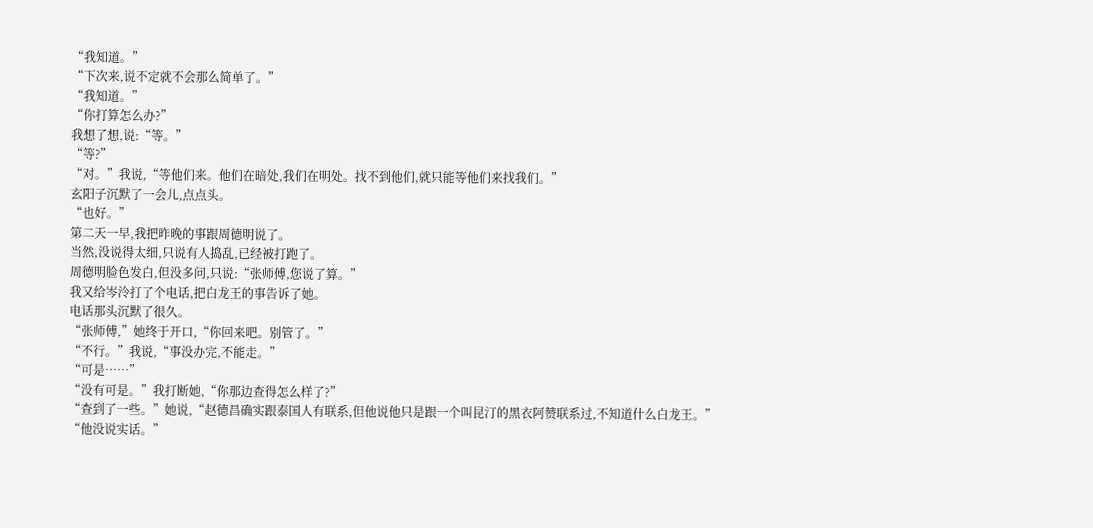“我知道。”
“下次来,说不定就不会那么简单了。”
“我知道。”
“你打算怎么办?”
我想了想,说:“等。”
“等?”
“对。”我说,“等他们来。他们在暗处,我们在明处。找不到他们,就只能等他们来找我们。”
玄阳子沉默了一会儿,点点头。
“也好。”
第二天一早,我把昨晚的事跟周德明说了。
当然,没说得太细,只说有人捣乱,已经被打跑了。
周德明脸色发白,但没多问,只说:“张师傅,您说了算。”
我又给岑泠打了个电话,把白龙王的事告诉了她。
电话那头沉默了很久。
“张师傅,”她终于开口,“你回来吧。别管了。”
“不行。”我说,“事没办完,不能走。”
“可是……”
“没有可是。”我打断她,“你那边查得怎么样了?”
“查到了一些。”她说,“赵德昌确实跟泰国人有联系,但他说他只是跟一个叫昆汀的黑衣阿赞联系过,不知道什么白龙王。”
“他没说实话。”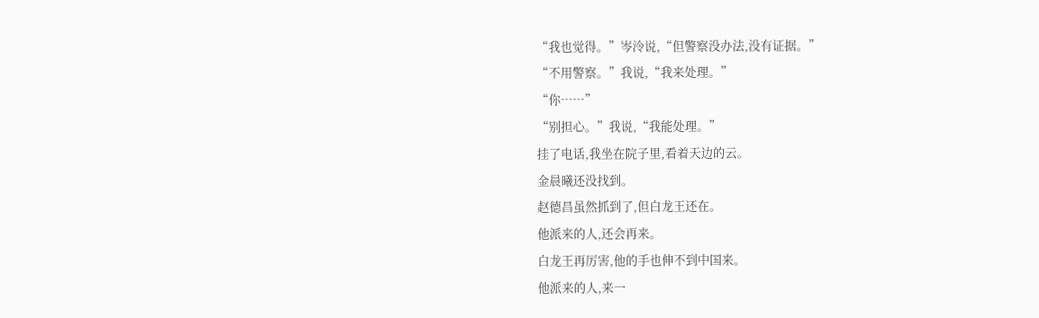“我也觉得。”岑泠说,“但警察没办法,没有证据。”
“不用警察。”我说,“我来处理。”
“你……”
“别担心。”我说,“我能处理。”
挂了电话,我坐在院子里,看着天边的云。
金晨曦还没找到。
赵德昌虽然抓到了,但白龙王还在。
他派来的人,还会再来。
白龙王再厉害,他的手也伸不到中国来。
他派来的人,来一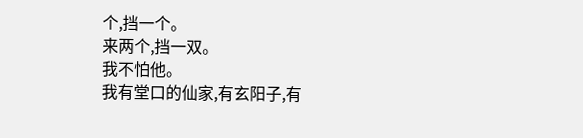个,挡一个。
来两个,挡一双。
我不怕他。
我有堂口的仙家,有玄阳子,有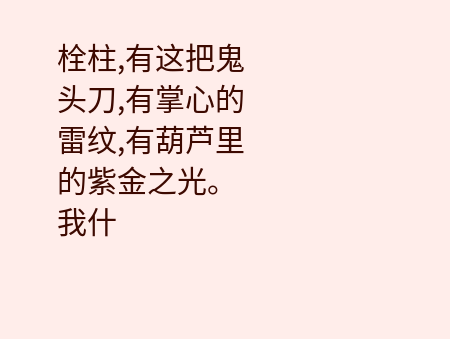栓柱,有这把鬼头刀,有掌心的雷纹,有葫芦里的紫金之光。
我什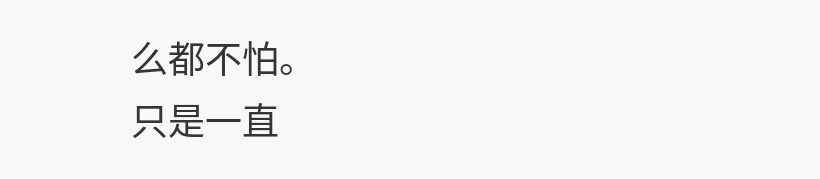么都不怕。
只是一直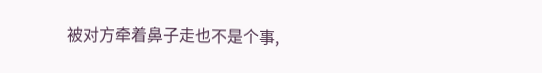被对方牵着鼻子走也不是个事,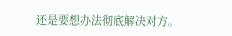还是要想办法彻底解决对方。